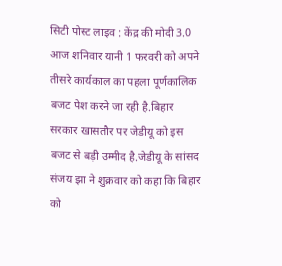सिटी पोस्ट लाइव : केंद्र की मोदी 3.0 आज शनिवार यानी 1 फरवरी को अपने तीसरे कार्यकाल का पहला पूर्णकालिक बजट पेश करने जा रही है.बिहार सरकार खासतौर पर जेडीयू को इस बजट से बड़ी उम्मीद है.जेडीयू के सांसद संजय झा ने शुक्रवार को कहा कि बिहार को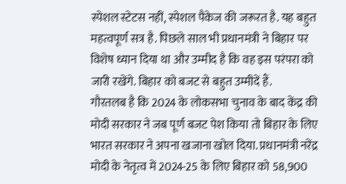स्पेशल स्टेटस नहीं, स्पेशल पैकेज की जरूरत है. यह बहुत महत्वपूर्ण सत्र है. पिछले साल भी प्रधानमंत्री ने बिहार पर विशेष ध्यान दिया था और उम्मीद है कि वह इस परंपरा को जारी रखेंगे. बिहार को बजट से बहुत उम्मीदें हैं.
गौरतलब है कि 2024 के लोकसभा चुनाव के बाद केंद्र की मोदी सरकार ने जब पूर्ण बजट पेश किया तो बिहार के लिए भारत सरकार ने अपना खजाना खोल दिया. प्रधानमंत्री नरेंद्र मोदी के नेतृत्व में 2024-25 के लिए बिहार को 58,900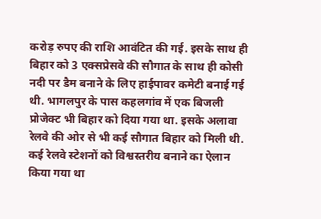करोड़ रुपए की राशि आवंटित की गई. इसके साथ ही बिहार को 3 एक्सप्रेसवे की सौगात के साथ ही कोसी नदी पर डैम बनाने के लिए हाईपावर कमेटी बनाई गई थी. भागलपुर के पास कहलगांव में एक बिजली प्रोजेक्ट भी बिहार को दिया गया था. इसके अलावा रेलवे की ओर से भी कई सौगात बिहार को मिली थी. कई रेलवे स्टेशनों को विश्वस्तरीय बनाने का ऐलान किया गया था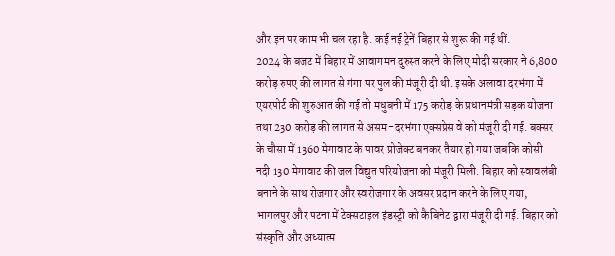और इन पर काम भी चल रहा है. कई नई ट्रेनें बिहार से शुरू की गई थीं.
2024 के बजट में बिहार में आवागमन दुरुस्त करने के लिए मोदी सरकार ने 6,800 करोड़ रुपए की लागत से गंगा पर पुल की मंजूरी दी थी. इसके अलावा दरभंगा में एयरपोर्ट की शुरुआत की गई तो मधुबनी में 175 करोड़ के प्रधानमंत्री सड़क योजना तथा 230 करोड़ की लागत से असम-दरभंगा एक्सप्रेस वे को मंजूरी दी गई. बक्सर के चौसा में 1360 मेगावाट के पावर प्रोजेक्ट बनकर तैयार हो गया जबकि कोसी नदी 130 मेगावाट की जल विद्युत परियोजना को मंजूरी मिली. बिहार को स्वावलंबी बनाने के साथ रोजगार और स्वरोजगार के अवसर प्रदान करने के लिए गया,
भागलपुर और पटना में टेक्सटाइल इंडस्ट्री को कैबिनेट द्वारा मंजूरी दी गई. बिहार को संस्कृति और अध्यात्म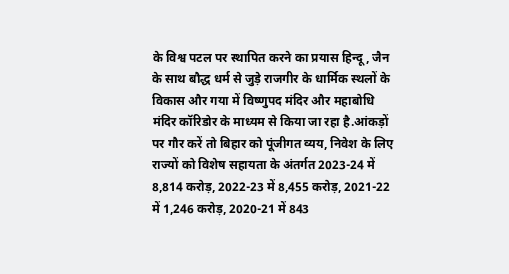के विश्व पटल पर स्थापित करने का प्रयास हिन्दू, जैन के साथ बौद्ध धर्म से जुड़े राजगीर के धार्मिक स्थलों के विकास और गया में विष्णुपद मंदिर और महाबोधि मंदिर कॉरिडोर के माध्यम से किया जा रहा है.आंकड़ों पर गौर करें तो बिहार को पूंजीगत व्यय, निवेश के लिए राज्यों को विशेष सहायता के अंतर्गत 2023-24 में 8,814 करोड़, 2022-23 में 8,455 करोड़, 2021-22 में 1,246 करोड़, 2020-21 में 843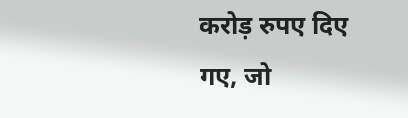करोड़ रुपए दिए गए, जो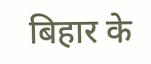बिहार के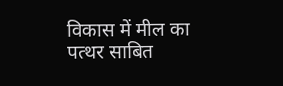विकास में मील का पत्थर साबित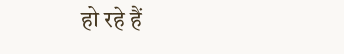हो रहे हैं